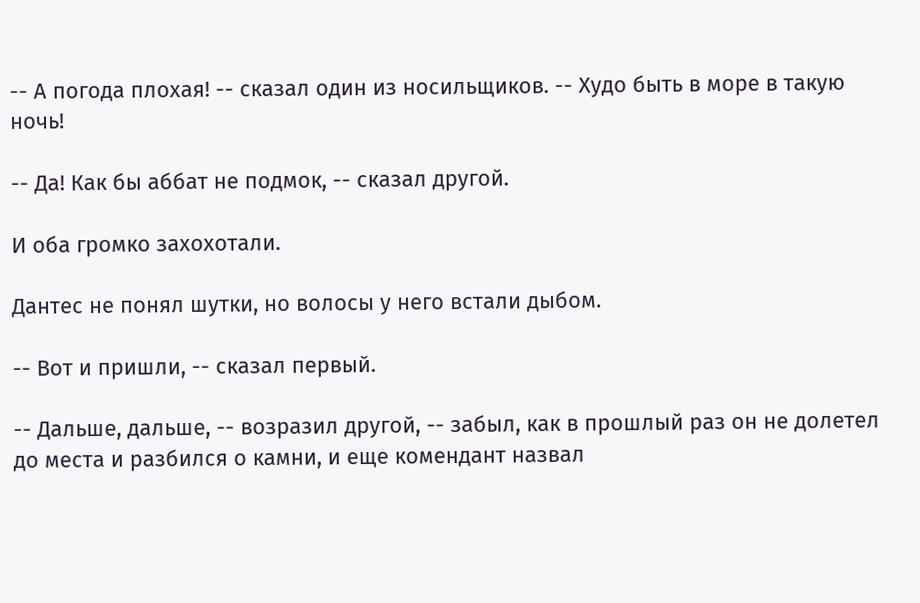-- А погода плохая! -- сказал один из носильщиков. -- Худо быть в море в такую ночь!

-- Да! Как бы аббат не подмок, -- сказал другой.

И оба громко захохотали.

Дантес не понял шутки, но волосы у него встали дыбом.

-- Вот и пришли, -- сказал первый.

-- Дальше, дальше, -- возразил другой, -- забыл, как в прошлый раз он не долетел до места и разбился о камни, и еще комендант назвал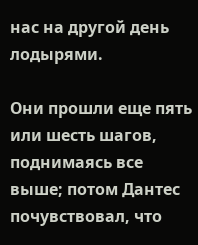нас на другой день лодырями.

Они прошли еще пять или шесть шагов, поднимаясь все выше; потом Дантес почувствовал, что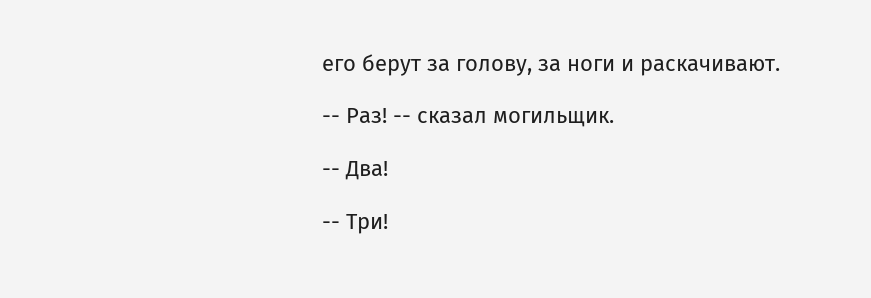его берут за голову, за ноги и раскачивают.

-- Раз! -- сказал могильщик.

-- Два!

-- Три!